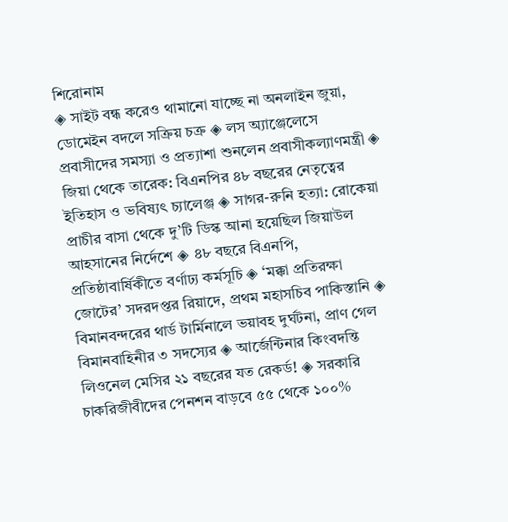শিরোনাম
◈ সাইট বন্ধ করেও থামানো যাচ্ছে না অনলাইন জুয়া, ডোমেইন বদলে সক্রিয় চক্র ◈ লস অ্যাঞ্জেলেসে প্রবাসীদের সমস্যা ও প্রত্যাশা শুনলেন প্রবাসীকল্যাণমন্ত্রী ◈ জিয়া থেকে তারেক: বিএনপির ৪৮ বছরের নেতৃত্বের ইতিহাস ও ভবিষ্যৎ চ্যালেঞ্জ ◈ সাগর-রুনি হত্যা: রোকেয়া প্রাচীর বাসা থেকে দু’টি ডিস্ক আনা হয়েছিল জিয়াউল আহসানের নির্দেশে ◈ ৪৮ বছরে বিএনপি, প্রতিষ্ঠাবার্ষিকীতে বর্ণাঢ্য কর্মসূচি ◈ ‘মক্কা প্রতিরক্ষা জোটের’ সদরদপ্তর রিয়াদে, প্রথম মহাসচিব পাকিস্তানি ◈ বিমানবন্দরের থার্ড টার্মিনালে ভয়াবহ দুর্ঘটনা, প্রাণ গেল বিমানবাহিনীর ৩ সদস্যের ◈ আর্জেন্টিনার কিংবদন্তি লিওনেল মেসির ২১ বছরের যত রেকর্ড! ◈ সরকারি চাকরিজীবীদের পেনশন বাড়বে ৫৫ থেকে ১০০%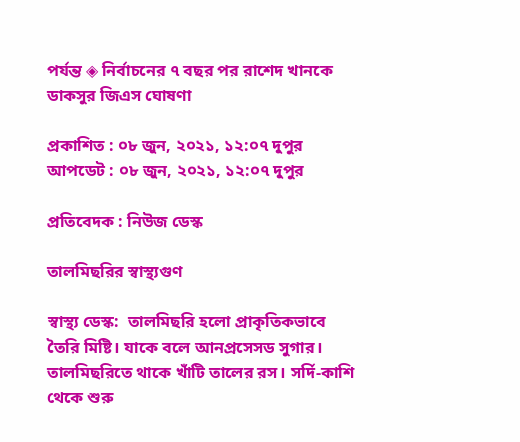পর্যন্ত ◈ নির্বাচনের ৭ বছর পর রাশেদ খানকে ডাকসুর জিএস ঘোষণা

প্রকাশিত : ০৮ জুন, ২০২১, ১২:০৭ দুপুর
আপডেট : ০৮ জুন, ২০২১, ১২:০৭ দুপুর

প্রতিবেদক : নিউজ ডেস্ক

তালমিছরির স্বাস্থ্যগুণ

স্বাস্থ্য ডেস্ক:  তালমিছরি হলো প্রাকৃতিকভাবে তৈরি মিষ্টি। যাকে বলে আনপ্রসেসড সুগার। তালমিছরিতে থাকে খাঁটি তালের রস। সর্দি-কাশি থেকে শুরু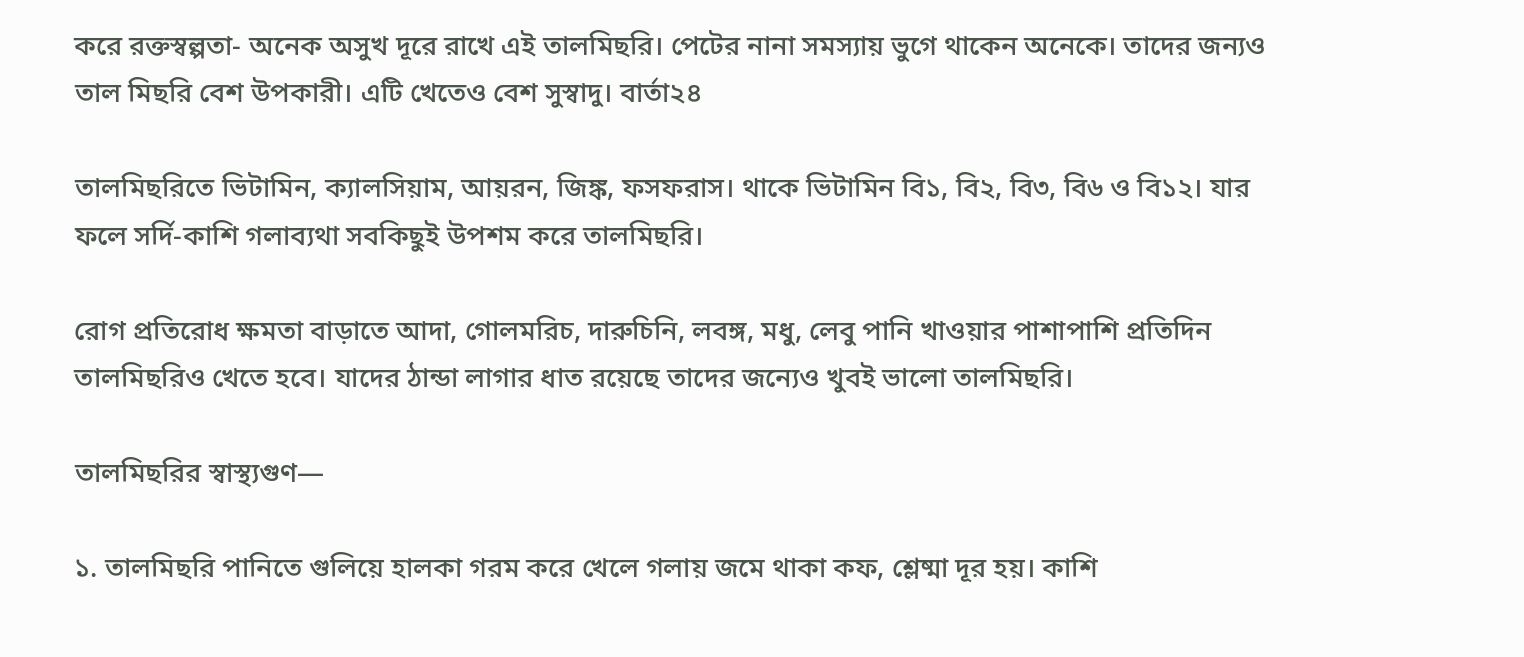করে রক্তস্বল্পতা- অনেক অসুখ দূরে রাখে এই তালমিছরি। পেটের নানা সমস্যায় ভুগে থাকেন অনেকে। তাদের জন্যও তাল মিছরি বেশ উপকারী। এটি খেতেও বেশ সুস্বাদু। বার্তা২৪

তালমিছরিতে ভিটামিন, ক্যালসিয়াম, আয়রন, জিঙ্ক, ফসফরাস। থাকে ভিটামিন বি১, বি২, বি৩, বি৬ ও বি১২। যার ফলে সর্দি-কাশি গলাব্যথা সবকিছুই উপশম করে তালমিছরি।

রোগ প্রতিরোধ ক্ষমতা বাড়াতে আদা, গোলমরিচ, দারুচিনি, লবঙ্গ, মধু, লেবু পানি খাওয়ার পাশাপাশি প্রতিদিন তালমিছরিও খেতে হবে। যাদের ঠান্ডা লাগার ধাত রয়েছে তাদের জন্যেও খুবই ভালো তালমিছরি।

তালমিছরির স্বাস্থ্যগুণ—

১. তালমিছরি পানিতে গুলিয়ে হালকা গরম করে খেলে গলায় জমে থাকা কফ, শ্লেষ্মা দূর হয়। কাশি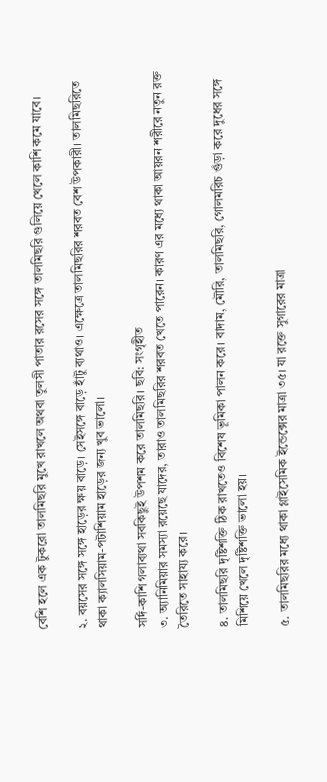বেশি হলে এক টুকরো তালমিছরি মুখে রাখলে অথবা তুলসী পাতার রসের সঙ্গে তালমিছরি গুলিয়ে খেলে কাশি কমে যাবে।

২. বয়সের সঙ্গে সঙ্গে হাড়ের ক্ষয় বাড়ে। সেইসঙ্গে বাড়ে হাঁটু ব্যথাও। এক্ষেত্রে তালমিছরির শরবত বেশ উপকারী। তালমিছরিতে থাকা ক্যালসিয়াম-পটাশিয়াম হাড়ের জন্য খুব ভালো।

সর্দি-কাশি গলাব্যথা সবকিছুই উপশম করে তালমিছরি। ছবি: সংগৃহীত
৩. অ্যানিমিয়ার সমস্যা রয়েছে যাদের, তারাও তালমিছরির শরবত খেতে পারেন। কারণ এর মধ্যে থাকা আয়রন শরীরে নতুন রক্ত তৈরিতে সাহায্য করে।

৪. তালমিছরি দৃষ্টিশক্তি ঠিক রাখতেও বিশেষ ভূমিকা পালন করে। বাদাম, মৌরি, তালমিছরি, গোলমরিচ গুঁড়া করে দুধের সঙ্গে মিশিয়ে খেলে দৃষ্টিশক্তি ভালো হয়।

৫. তালমিছরির মধ্যে থাকা গ্লাইসেমিক ইন্ডেক্সের মাত্রা ৩৫। যা রক্তে সুগারের মাত্রা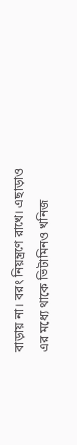বাড়ায় না। বরং নিয়ন্ত্রণে রাখে। এছাড়াও এর মধ্যে থাকে ভিটামিনও খনিজ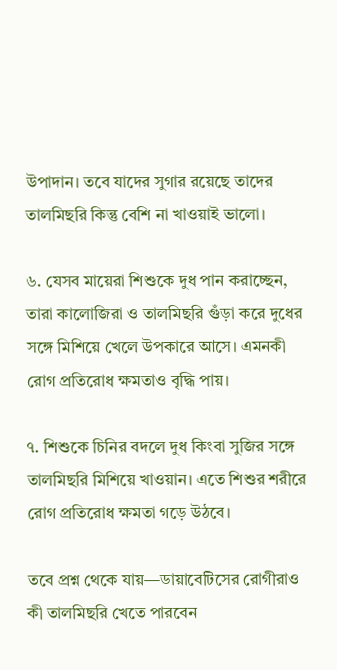উপাদান। তবে যাদের সুগার রয়েছে তাদের তালমিছরি কিন্তু বেশি না খাওয়াই ভালো।

৬. যেসব মায়েরা শিশুকে দুধ পান করাচ্ছেন, তারা কালোজিরা ও তালমিছরি গুঁড়া করে দুধের সঙ্গে মিশিয়ে খেলে উপকারে আসে। এমনকী রোগ প্রতিরোধ ক্ষমতাও বৃদ্ধি পায়।

৭. শিশুকে চিনির বদলে দুধ কিংবা সুজির সঙ্গে তালমিছরি মিশিয়ে খাওয়ান। এতে শিশুর শরীরে রোগ প্রতিরোধ ক্ষমতা গড়ে উঠবে।

তবে প্রশ্ন থেকে যায়—ডায়াবেটিসের রোগীরাও কী তালমিছরি খেতে পারবেন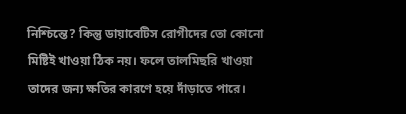নিশ্চিন্তে? কিন্তু ডায়াবেটিস রোগীদের তো কোনো মিষ্টিই খাওয়া ঠিক নয়। ফলে তালমিছরি খাওয়া তাদের জন্য ক্ষতির কারণে হয়ে দাঁড়াতে পারে।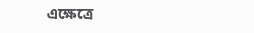এক্ষেত্রে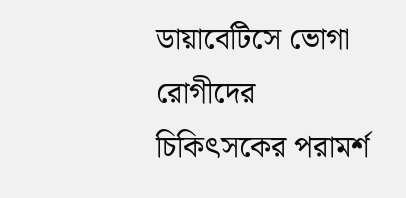ডায়াবেটিসে ভোগা রোগীদের চিকিৎসকের পরামর্শ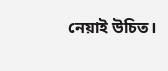নেয়াই উচিত।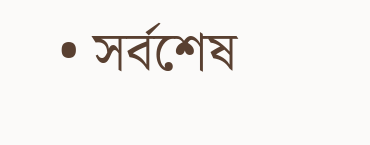• সর্বশেষ